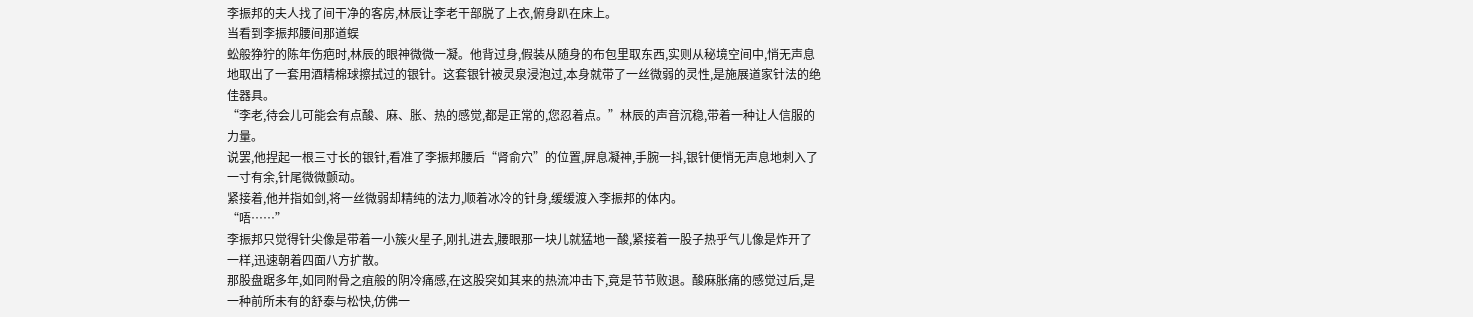李振邦的夫人找了间干净的客房,林辰让李老干部脱了上衣,俯身趴在床上。
当看到李振邦腰间那道蜈
蚣般狰狞的陈年伤疤时,林辰的眼神微微一凝。他背过身,假装从随身的布包里取东西,实则从秘境空间中,悄无声息地取出了一套用酒精棉球擦拭过的银针。这套银针被灵泉浸泡过,本身就带了一丝微弱的灵性,是施展道家针法的绝佳器具。
“李老,待会儿可能会有点酸、麻、胀、热的感觉,都是正常的,您忍着点。”林辰的声音沉稳,带着一种让人信服的力量。
说罢,他捏起一根三寸长的银针,看准了李振邦腰后“肾俞穴”的位置,屏息凝神,手腕一抖,银针便悄无声息地刺入了一寸有余,针尾微微颤动。
紧接着,他并指如剑,将一丝微弱却精纯的法力,顺着冰冷的针身,缓缓渡入李振邦的体内。
“唔……”
李振邦只觉得针尖像是带着一小簇火星子,刚扎进去,腰眼那一块儿就猛地一酸,紧接着一股子热乎气儿像是炸开了一样,迅速朝着四面八方扩散。
那股盘踞多年,如同附骨之疽般的阴冷痛感,在这股突如其来的热流冲击下,竟是节节败退。酸麻胀痛的感觉过后,是一种前所未有的舒泰与松快,仿佛一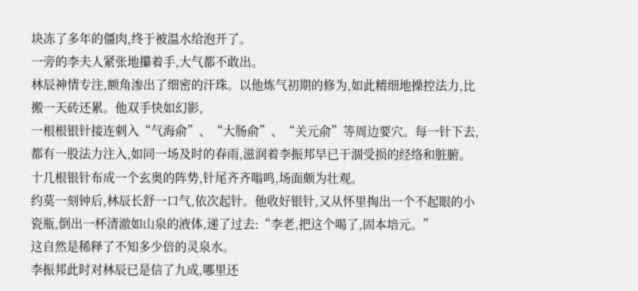块冻了多年的僵肉,终于被温水给泡开了。
一旁的李夫人紧张地攥着手,大气都不敢出。
林辰神情专注,额角渗出了细密的汗珠。以他炼气初期的修为,如此精细地操控法力,比搬一天砖还累。他双手快如幻影,
一根根银针接连刺入“气海俞”、“大肠俞”、“关元俞”等周边要穴。每一针下去,都有一股法力注入,如同一场及时的春雨,滋润着李振邦早已干涸受损的经络和脏腑。
十几根银针布成一个玄奥的阵势,针尾齐齐嗡鸣,场面颇为壮观。
约莫一刻钟后,林辰长舒一口气,依次起针。他收好银针,又从怀里掏出一个不起眼的小瓷瓶,倒出一杯清澈如山泉的液体,递了过去:“李老,把这个喝了,固本培元。”
这自然是稀释了不知多少倍的灵泉水。
李振邦此时对林辰已是信了九成,哪里还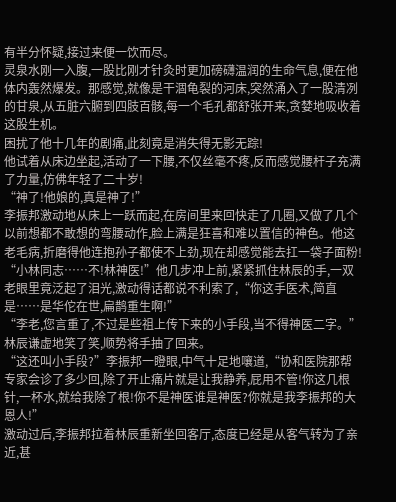有半分怀疑,接过来便一饮而尽。
灵泉水刚一入腹,一股比刚才针灸时更加磅礴温润的生命气息,便在他体内轰然爆发。那感觉,就像是干涸龟裂的河床,突然涌入了一股清冽的甘泉,从五脏六腑到四肢百骸,每一个毛孔都舒张开来,贪婪地吸收着这股生机。
困扰了他十几年的剧痛,此刻竟是消失得无影无踪!
他试着从床边坐起,活动了一下腰,不仅丝毫不疼,反而感觉腰杆子充满了力量,仿佛年轻了二十岁!
“神了!他娘的,真是神了!”
李振邦激动地从床上一跃而起,在房间里来回快走了几圈,又做了几个以前想都不敢想的弯腰动作,脸上满是狂喜和难以置信的神色。他这老毛病,折磨得他连抱孙子都使不上劲,现在却感觉能去扛一袋子面粉!
“小林同志……不!林神医!”他几步冲上前,紧紧抓住林辰的手,一双老眼里竟泛起了泪光,激动得话都说不利索了,“你这手医术,简直是……是华佗在世,扁鹊重生啊!”
“李老,您言重了,不过是些祖上传下来的小手段,当不得神医二字。”林辰谦虚地笑了笑,顺势将手抽了回来。
“这还叫小手段?”李振邦一瞪眼,中气十足地嚷道,“协和医院那帮专家会诊了多少回,除了开止痛片就是让我静养,屁用不管!你这几根针,一杯水,就给我除了根!你不是神医谁是神医?你就是我李振邦的大恩人!”
激动过后,李振邦拉着林辰重新坐回客厅,态度已经是从客气转为了亲近,甚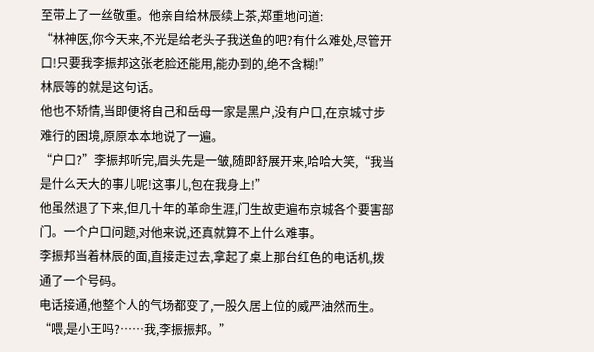至带上了一丝敬重。他亲自给林辰续上茶,郑重地问道:
“林神医,你今天来,不光是给老头子我送鱼的吧?有什么难处,尽管开口!只要我李振邦这张老脸还能用,能办到的,绝不含糊!”
林辰等的就是这句话。
他也不矫情,当即便将自己和岳母一家是黑户,没有户口,在京城寸步难行的困境,原原本本地说了一遍。
“户口?”李振邦听完,眉头先是一皱,随即舒展开来,哈哈大笑,“我当是什么天大的事儿呢!这事儿,包在我身上!”
他虽然退了下来,但几十年的革命生涯,门生故吏遍布京城各个要害部门。一个户口问题,对他来说,还真就算不上什么难事。
李振邦当着林辰的面,直接走过去,拿起了桌上那台红色的电话机,拨通了一个号码。
电话接通,他整个人的气场都变了,一股久居上位的威严油然而生。
“喂,是小王吗?……我,李振振邦。”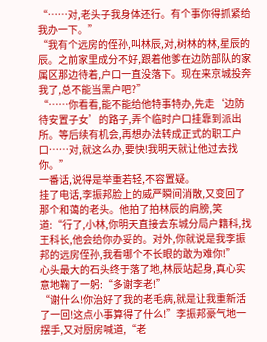“……对,老头子我身体还行。有个事你得抓紧给我办一下。”
“我有个远房的侄孙,叫林辰,对,树林的林,星辰的辰。之前家里成分不好,跟着他爹在边防部队的家属区那边待着,户口一直没落下。现在来京城投奔我了,总不能当黑户吧?”
“……你看看,能不能给他特事特办,先走‘边防待安置子女’的路子,弄个临时户口挂靠到派出所。等后续有机会,再想办法转成正式的职工户口……对,就这么办,要快!我明天就让他过去找你。”
一番话,说得是举重若轻,不容置疑。
挂了电话,李振邦脸上的威严瞬间消散,又变回了那个和蔼的老头。他拍了拍林辰的肩膀,笑道:“行了,小林,你明天直接去东城分局户籍科,找王科长,他会给你办妥的。对外,你就说是我李振邦的远房侄孙,我看哪个不长眼的敢为难你!”
心头最大的石头终于落了地,林辰站起身,真心实意地鞠了一躬:“多谢李老!”
“谢什么!你治好了我的老毛病,就是让我重新活了一回!这点小事算得了什么!”李振邦豪气地一摆手,又对厨房喊道,“老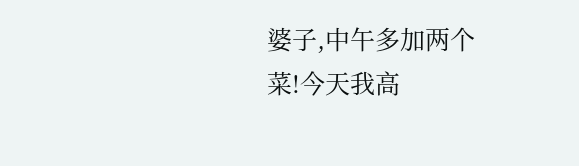婆子,中午多加两个菜!今天我高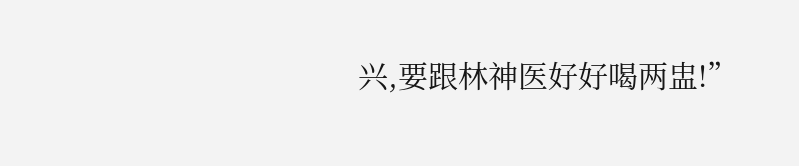兴,要跟林神医好好喝两盅!”